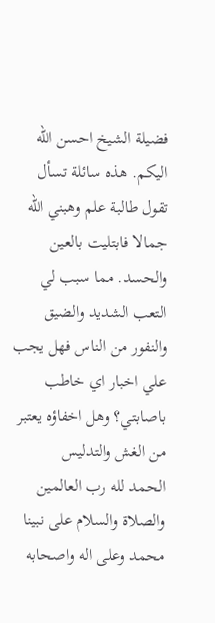فضيلة الشيخ احسن الله اليكم. هذه سائلة تسأل تقول طالبة علم وهبني الله جمالا فابتليت بالعين والحسد. مما سبب لي التعب الشديد والضيق والنفور من الناس فهل يجب علي اخبار اي خاطب باصابتي؟ وهل اخفاؤه يعتبر من الغش والتدليس
الحمد لله رب العالمين والصلاة والسلام على نبينا محمد وعلى اله واصحابه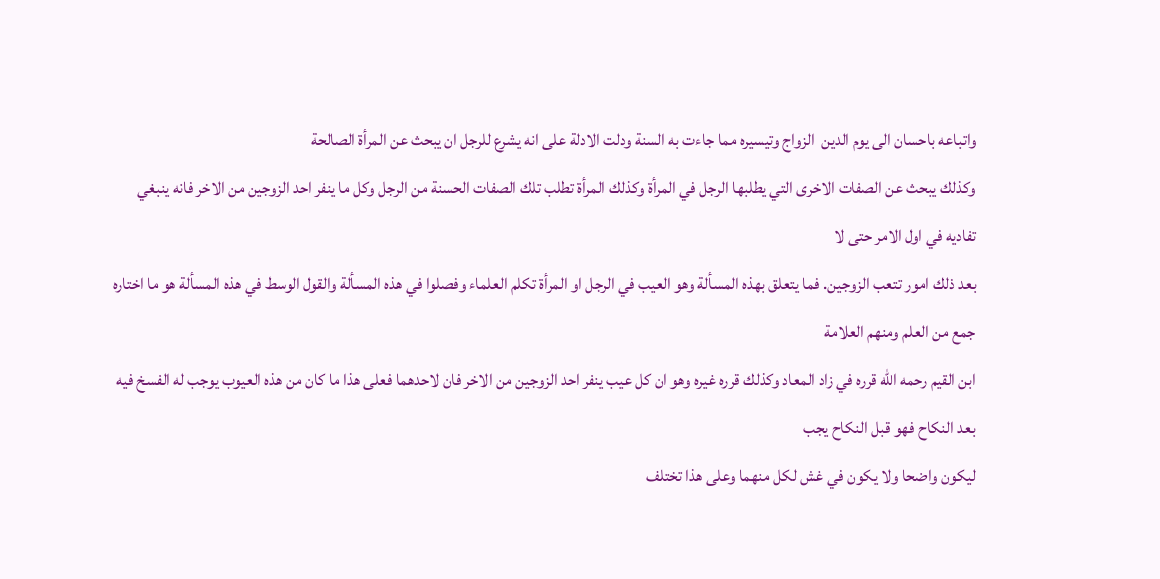واتباعه باحسان الى يوم الدين  الزواج وتيسيره مما جاءت به السنة ودلت الادلة على انه يشرع للرجل ان يبحث عن المرأة الصالحة
وكذلك يبحث عن الصفات الاخرى التي يطلبها الرجل في المرأة وكذلك المرأة تطلب تلك الصفات الحسنة من الرجل وكل ما ينفر احد الزوجين من الاخر فانه ينبغي تفاديه في اول الامر حتى لا
بعد ذلك امور تتعب الزوجين. فما يتعلق بهذه المسألة وهو العيب في الرجل او المرأة تكلم العلماء وفصلوا في هذه المسألة والقول الوسط في هذه المسألة هو ما اختاره جمع من العلم ومنهم العلامة
ابن القيم رحمه الله قرره في زاد المعاد وكذلك قرره غيره وهو ان كل عيب ينفر احد الزوجين من الاخر فان لاحدهما فعلى هذا ما كان من هذه العيوب يوجب له الفسخ فيه بعد النكاح فهو قبل النكاح يجب
ليكون واضحا ولا يكون في غش لكل منهما وعلى هذا تختلف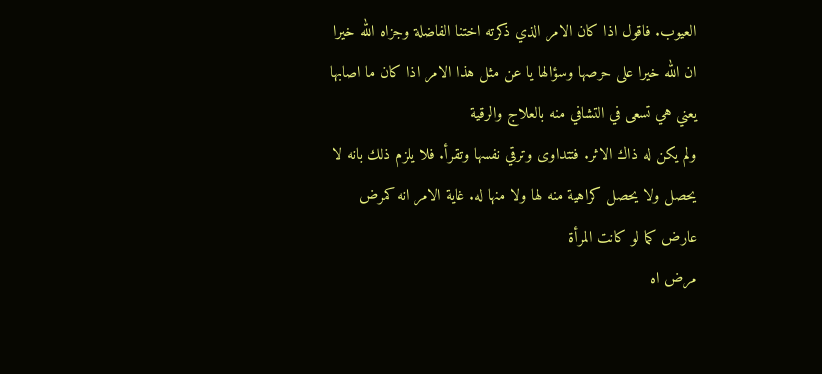العيوب. فاقول اذا كان الامر الذي ذكرته اختنا الفاضلة وجزاه الله خيرا ان الله خيرا على حرصها وسؤالها يا عن مثل هذا الامر اذا كان ما اصابها يعني هي تسعى في التشافي منه بالعلاج والرقية
ولم يكن له ذاك الاثر. فتتداوى وترقي نفسها وتقرأ. فلا يلزم ذلك بانه لا يحصل ولا يحصل كراهية منه لها ولا منها له. غاية الامر انه كمرض عارض كما لو كانت المرأة
مرض اه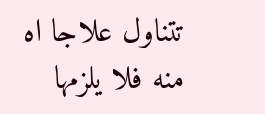تتناول علاجا اه منه فلا يلزمها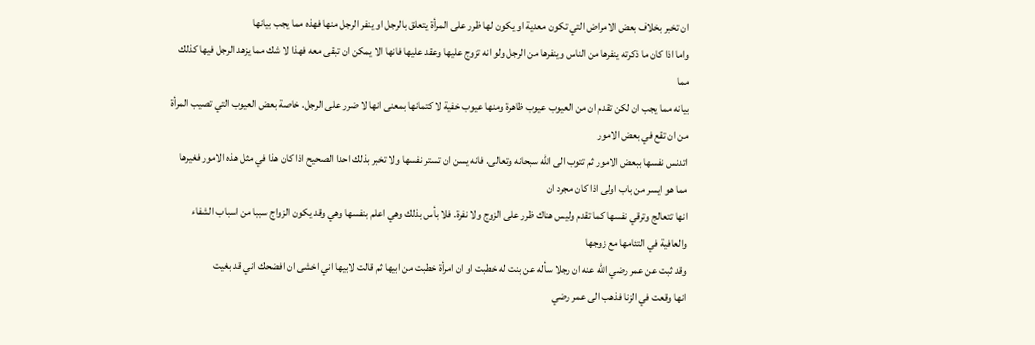ان تخبر بخلاف بعض الامراض التي تكون معدية او يكون لها ظرر على المرأة يتعلق بالرجل او ينفر الرجل منها فهذه مما يجب بيانها
واما اذا كان ما ذكرته ينفرها من الناس وينفرها من الرجل ولو انه تزوج عليها وعقد عليها فانها الا يمكن ان تبقى معه فهذا لا شك مما يزهد الرجل فيها كذلك مما
بيانه مما يجب ان لكن تقدم ان من العيوب عيوب ظاهرة ومنها عيوب خفية لا كتمانها بمعنى انها لا ضرر على الرجل. خاصة بعض العيوب التي تصيب المرأة من ان تقع في بعض الامور
اتدنس نفسها ببعض الامور ثم تتوب الى الله سبحانه وتعالى. فانه يسن ان تستر نفسها ولا تخبر بذلك احدا الصحيح اذا كان هذا في مثل هذه الامور فغيرها مما هو ايسر من باب اولى اذا كان مجرد ان
انها تتعالج وترقي نفسها كما تقدم وليس هناك ظرر على الزوج ولا نفرة. فلا بأس بذلك وهي اعلم بنفسها وهي وقد يكون الزواج سببا من اسباب الشفاء والعافية في التئامها مع زوجها
وقد ثبت عن عمر رضي الله عنه ان رجلا سأله عن بنت له خطبت او ان امرأة خطبت من ابيها ثم قالت لابيها اني اخشى ان افضحك اني قد بغيت
انها وقعت في الزنا فذهب الى عمر رضي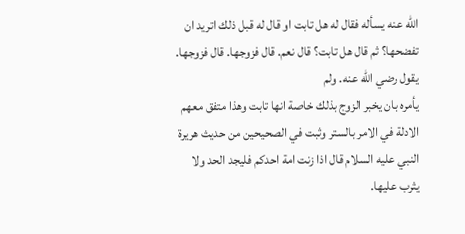الله عنه يسأله فقال له هل تابت او قال له قبل ذلك اتريد ان تفضحها؟ ثم قال هل تابت؟ قال نعم. قال فزوجها. قال فزوجها. يقول رضي الله عنه. ولم
يأمره بان يخبر الزوج بذلك خاصة انها تابت وهذا متفق معهم الادلة في الامر بالستر وثبت في الصحيحين من حديث هريرة النبي عليه السلام قال اذا زنت امة احدكم فليجد الحد ولا يثرب عليها.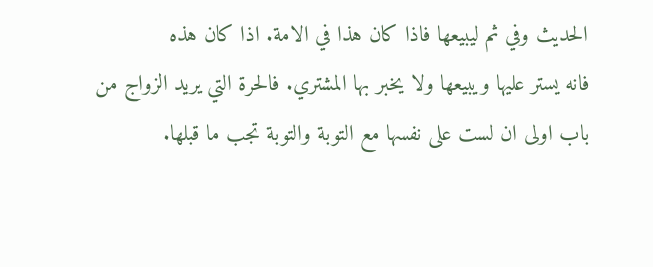الحديث وفي ثم ليبيعها فاذا كان هذا في الامة. اذا كان هذه
فانه يستر عليها ويبيعها ولا يخبر بها المشتري. فالحرة التي يريد الزواج من باب اولى ان لست على نفسها مع التوبة والتوبة تجب ما قبلها.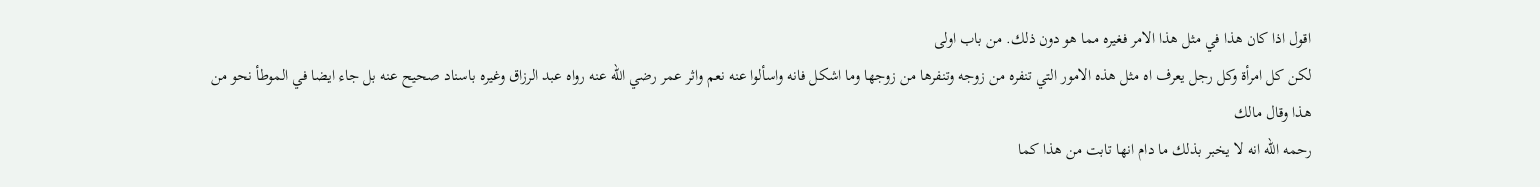اقول اذا كان هذا في مثل هذا الامر فغيره مما هو دون ذلك. من باب اولى
لكن كل امرأة وكل رجل يعرف اه مثل هذه الامور التي تنفره من زوجه وتنفرها من زوجها وما اشكل فانه واسألوا عنه نعم واثر عمر رضي الله عنه رواه عبد الرزاق وغيره باسناد صحيح عنه بل جاء ايضا في الموطأ نحو من هذا وقال مالك
رحمه الله انه لا يخبر بذلك ما دام انها تابت من هذا كما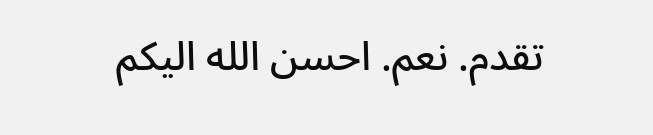تقدم. نعم. احسن الله اليكم